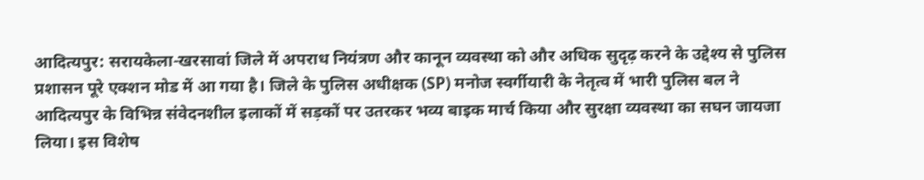आदित्यपुर: सरायकेला-खरसावां जिले में अपराध नियंत्रण और कानून व्यवस्था को और अधिक सुदृढ़ करने के उद्देश्य से पुलिस प्रशासन पूरे एक्शन मोड में आ गया है। जिले के पुलिस अधीक्षक (SP) मनोज स्वर्गीयारी के नेतृत्व में भारी पुलिस बल ने आदित्यपुर के विभिन्न संवेदनशील इलाकों में सड़कों पर उतरकर भव्य बाइक मार्च किया और सुरक्षा व्यवस्था का सघन जायजा लिया। इस विशेष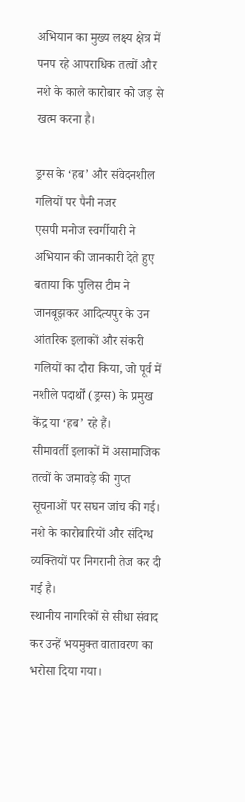अभियान का मुख्य लक्ष्य क्षेत्र में पनप रहे आपराधिक तत्वों और नशे के काले कारोबार को जड़ से खत्म करना है।

ड्रग्स के ‘हब’ और संवेदनशील गलियों पर पैनी नजर
एसपी मनोज स्वर्गीयारी ने अभियान की जानकारी देते हुए बताया कि पुलिस टीम ने जानबूझकर आदित्यपुर के उन आंतरिक इलाकों और संकरी गलियों का दौरा किया, जो पूर्व में नशीले पदार्थों (ड्रग्स) के प्रमुख केंद्र या ‘हब’ रहे हैं।
सीमावर्ती इलाकों में असामाजिक तत्वों के जमावड़े की गुप्त सूचनाओं पर सघन जांच की गई।
नशे के कारोबारियों और संदिग्ध व्यक्तियों पर निगरानी तेज कर दी गई है।
स्थानीय नागरिकों से सीधा संवाद कर उन्हें भयमुक्त वातावरण का भरोसा दिया गया।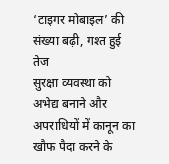‘टाइगर मोबाइल’ की संख्या बढ़ी, गश्त हुई तेज
सुरक्षा व्यवस्था को अभेद्य बनाने और अपराधियों में कानून का खौफ पैदा करने के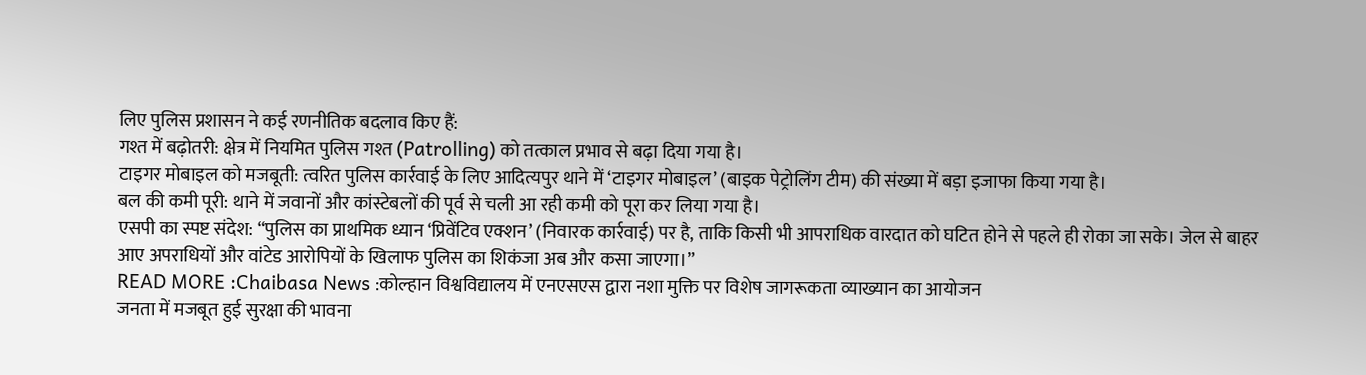लिए पुलिस प्रशासन ने कई रणनीतिक बदलाव किए हैं:
गश्त में बढ़ोतरी: क्षेत्र में नियमित पुलिस गश्त (Patrolling) को तत्काल प्रभाव से बढ़ा दिया गया है।
टाइगर मोबाइल को मजबूती: त्वरित पुलिस कार्रवाई के लिए आदित्यपुर थाने में ‘टाइगर मोबाइल’ (बाइक पेट्रोलिंग टीम) की संख्या में बड़ा इजाफा किया गया है।
बल की कमी पूरी: थाने में जवानों और कांस्टेबलों की पूर्व से चली आ रही कमी को पूरा कर लिया गया है।
एसपी का स्पष्ट संदेश: “पुलिस का प्राथमिक ध्यान ‘प्रिवेंटिव एक्शन’ (निवारक कार्रवाई) पर है, ताकि किसी भी आपराधिक वारदात को घटित होने से पहले ही रोका जा सके। जेल से बाहर आए अपराधियों और वांटेड आरोपियों के खिलाफ पुलिस का शिकंजा अब और कसा जाएगा।”
READ MORE :Chaibasa News :कोल्हान विश्वविद्यालय में एनएसएस द्वारा नशा मुक्ति पर विशेष जागरूकता व्याख्यान का आयोजन
जनता में मजबूत हुई सुरक्षा की भावना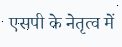एसपी के नेतृत्व में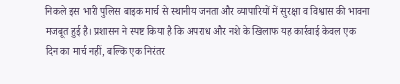निकले इस भारी पुलिस बाइक मार्च से स्थानीय जनता और व्यापारियों में सुरक्षा व विश्वास की भावना मजबूत हुई है। प्रशासन ने स्पष्ट किया है कि अपराध और नशे के खिलाफ यह कार्रवाई केवल एक दिन का मार्च नहीं, बल्कि एक निरंतर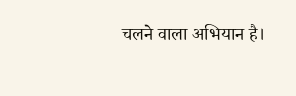चलने वाला अभियान है।